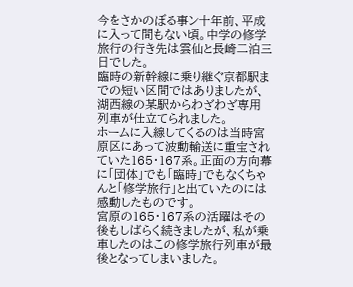今をさかのぼる事ン十年前、平成に入って間もない頃。中学の修学旅行の行き先は雲仙と長崎二泊三日でした。
臨時の新幹線に乗り継ぐ京都駅までの短い区間ではありましたが、湖西線の某駅からわざわざ専用列車が仕立てられました。
ホームに入線してくるのは当時宮原区にあって波動輸送に重宝されていた165・167系。正面の方向幕に「団体」でも「臨時」でもなくちゃんと「修学旅行」と出ていたのには感動したものです。
宮原の165・167系の活躍はその後もしばらく続きましたが、私が乗車したのはこの修学旅行列車が最後となってしまいました。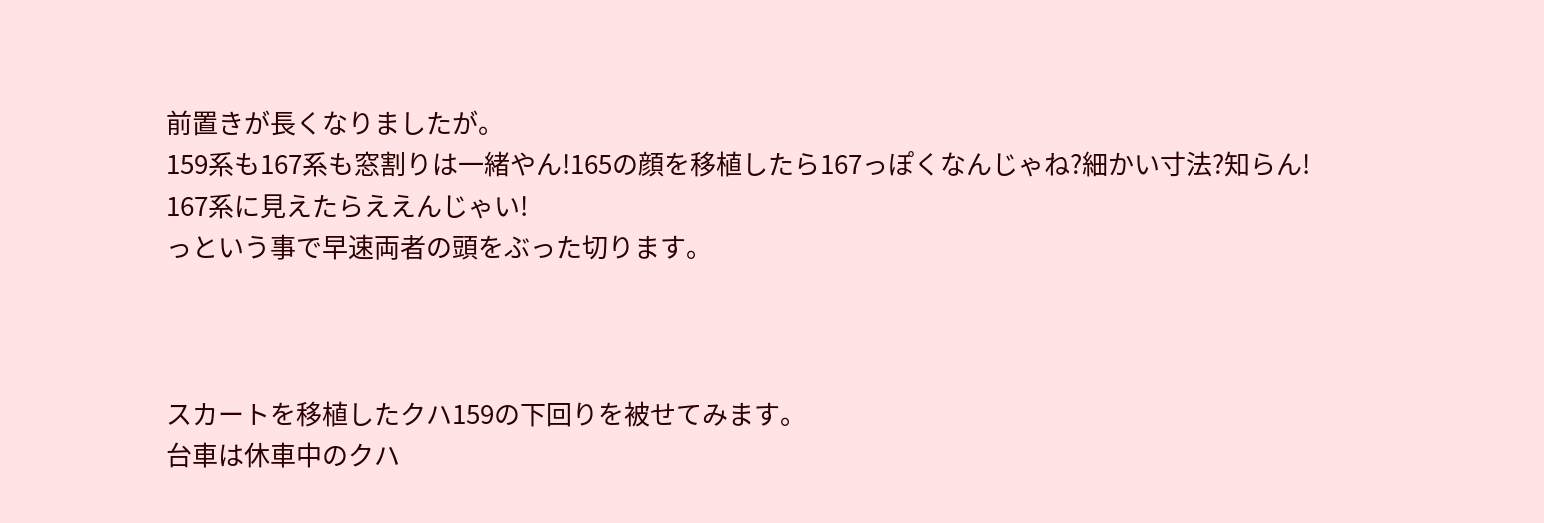前置きが長くなりましたが。
159系も167系も窓割りは一緒やん!165の顔を移植したら167っぽくなんじゃね?細かい寸法?知らん!
167系に見えたらええんじゃい!
っという事で早速両者の頭をぶった切ります。



スカートを移植したクハ159の下回りを被せてみます。
台車は休車中のクハ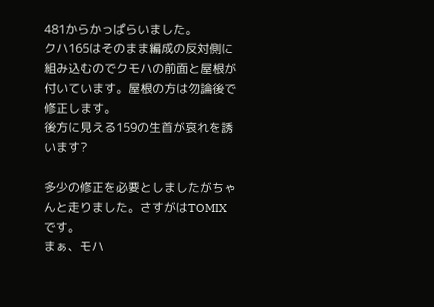481からかっぱらいました。
クハ165はそのまま編成の反対側に組み込むのでクモハの前面と屋根が付いています。屋根の方は勿論後で修正します。
後方に見える159の生首が哀れを誘います?

多少の修正を必要としましたがちゃんと走りました。さすがはTOMIXです。
まぁ、モハ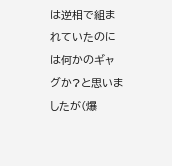は逆相で組まれていたのには何かのギャグか?と思いましたが(爆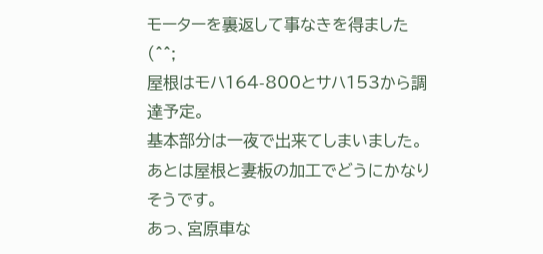モーターを裏返して事なきを得ました(^^;
屋根はモハ164-800とサハ153から調達予定。
基本部分は一夜で出来てしまいました。あとは屋根と妻板の加工でどうにかなりそうです。
あっ、宮原車な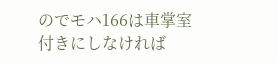のでモハ166は車掌室付きにしなければ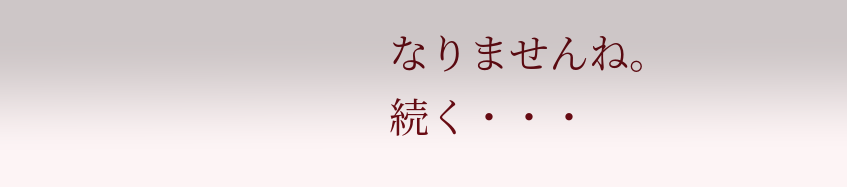なりませんね。
続く・・・